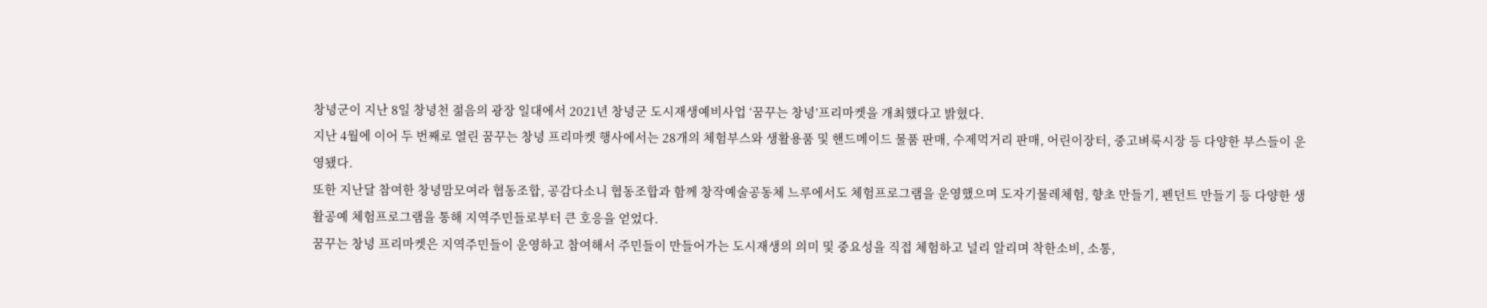창녕군이 지난 8일 창녕천 젊음의 광장 일대에서 2021년 창녕군 도시재생예비사업 ‘꿈꾸는 창녕’프리마켓을 개최했다고 밝혔다.
지난 4월에 이어 두 번째로 열린 꿈꾸는 창녕 프리마켓 행사에서는 28개의 체험부스와 생활용품 및 핸드메이드 물품 판매, 수제먹거리 판매, 어린이장터, 중고벼룩시장 등 다양한 부스들이 운영됐다.
또한 지난달 참여한 창녕맘모여라 협동조합, 공감다소니 협동조합과 함께 창작예술공동체 느루에서도 체험프로그램을 운영했으며 도자기물레체험, 향초 만들기, 펜던트 만들기 등 다양한 생활공예 체험프로그램을 통해 지역주민들로부터 큰 호응을 얻었다.
꿈꾸는 창녕 프리마켓은 지역주민들이 운영하고 참여해서 주민들이 만들어가는 도시재생의 의미 및 중요성을 직접 체험하고 널리 알리며 착한소비, 소통,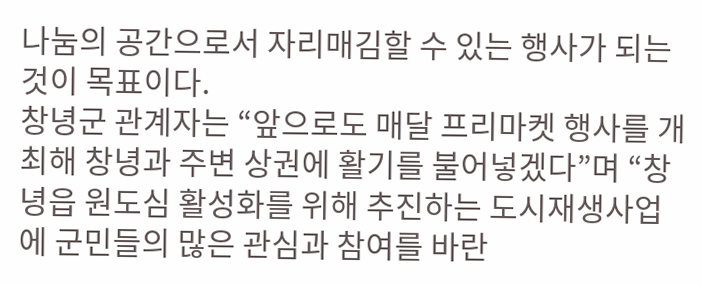나눔의 공간으로서 자리매김할 수 있는 행사가 되는 것이 목표이다.
창녕군 관계자는 “앞으로도 매달 프리마켓 행사를 개최해 창녕과 주변 상권에 활기를 불어넣겠다”며 “창녕읍 원도심 활성화를 위해 추진하는 도시재생사업에 군민들의 많은 관심과 참여를 바란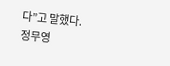다”고 말했다.
정무영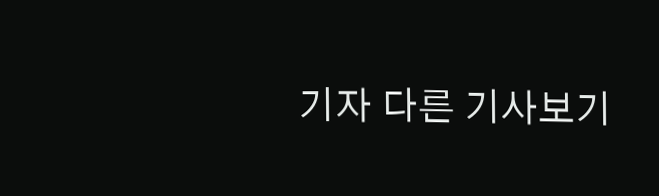기자 다른 기사보기